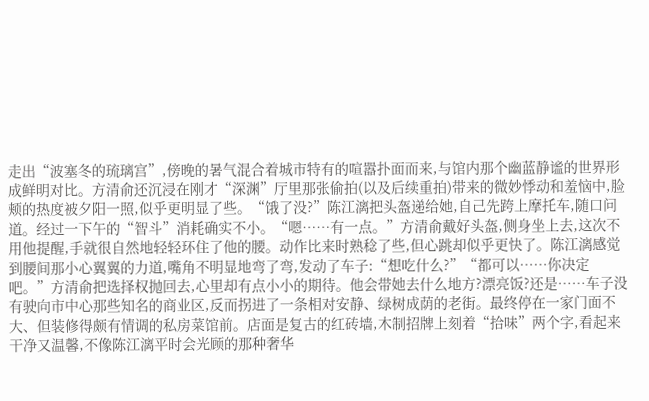走出“波塞冬的琉璃宫”,傍晚的暑气混合着城市特有的喧嚣扑面而来,与馆内那个幽蓝静谧的世界形成鲜明对比。方清俞还沉浸在刚才“深渊”厅里那张偷拍(以及后续重拍)带来的微妙悸动和羞恼中,脸颊的热度被夕阳一照,似乎更明显了些。“饿了没?”陈江漓把头盔递给她,自己先跨上摩托车,随口问道。经过一下午的“智斗”消耗确实不小。“嗯……有一点。”方清俞戴好头盔,侧身坐上去,这次不用他提醒,手就很自然地轻轻环住了他的腰。动作比来时熟稔了些,但心跳却似乎更快了。陈江漓感觉到腰间那小心翼翼的力道,嘴角不明显地弯了弯,发动了车子:“想吃什么?”“都可以……你决定吧。”方清俞把选择权抛回去,心里却有点小小的期待。他会带她去什么地方?漂亮饭?还是……车子没有驶向市中心那些知名的商业区,反而拐进了一条相对安静、绿树成荫的老街。最终停在一家门面不大、但装修得颇有情调的私房菜馆前。店面是复古的红砖墙,木制招牌上刻着“拾味”两个字,看起来干净又温馨,不像陈江漓平时会光顾的那种奢华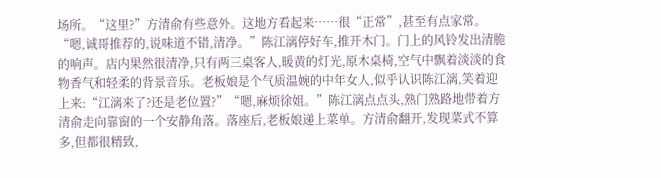场所。“这里?”方清俞有些意外。这地方看起来……很“正常”,甚至有点家常。“嗯,诚哥推荐的,说味道不错,清净。”陈江漓停好车,推开木门。门上的风铃发出清脆的响声。店内果然很清净,只有两三桌客人,暖黄的灯光,原木桌椅,空气中飘着淡淡的食物香气和轻柔的背景音乐。老板娘是个气质温婉的中年女人,似乎认识陈江漓,笑着迎上来:“江漓来了?还是老位置?”“嗯,麻烦徐姐。”陈江漓点点头,熟门熟路地带着方清俞走向靠窗的一个安静角落。落座后,老板娘递上菜单。方清俞翻开,发现菜式不算多,但都很精致,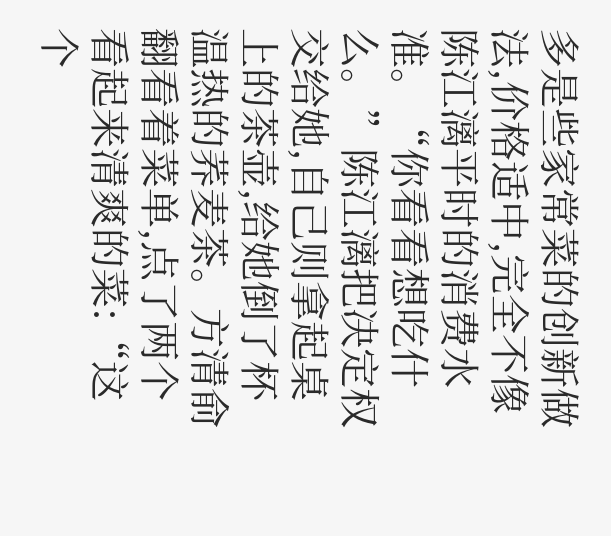多是些家常菜的创新做法,价格适中,完全不像陈江漓平时的消费水准。“你看看想吃什么。”陈江漓把决定权交给她,自己则拿起桌上的茶壶,给她倒了杯温热的荞麦茶。方清俞翻看着菜单,点了两个看起来清爽的菜:“这个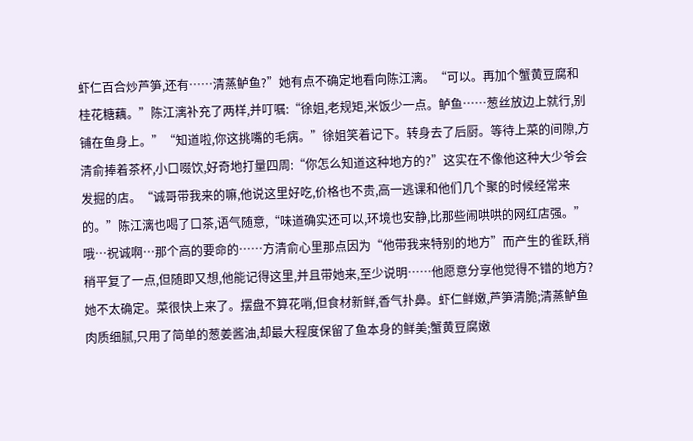虾仁百合炒芦笋,还有……清蒸鲈鱼?”她有点不确定地看向陈江漓。“可以。再加个蟹黄豆腐和桂花糖藕。”陈江漓补充了两样,并叮嘱:“徐姐,老规矩,米饭少一点。鲈鱼……葱丝放边上就行,别铺在鱼身上。”“知道啦,你这挑嘴的毛病。”徐姐笑着记下。转身去了后厨。等待上菜的间隙,方清俞捧着茶杯,小口啜饮,好奇地打量四周:“你怎么知道这种地方的?”这实在不像他这种大少爷会发掘的店。“诚哥带我来的嘛,他说这里好吃,价格也不贵,高一逃课和他们几个聚的时候经常来的。”陈江漓也喝了口茶,语气随意,“味道确实还可以,环境也安静,比那些闹哄哄的网红店强。”哦…祝诚啊…那个高的要命的……方清俞心里那点因为“他带我来特别的地方”而产生的雀跃,稍稍平复了一点,但随即又想,他能记得这里,并且带她来,至少说明……他愿意分享他觉得不错的地方?她不太确定。菜很快上来了。摆盘不算花哨,但食材新鲜,香气扑鼻。虾仁鲜嫩,芦笋清脆;清蒸鲈鱼肉质细腻,只用了简单的葱姜酱油,却最大程度保留了鱼本身的鲜美;蟹黄豆腐嫩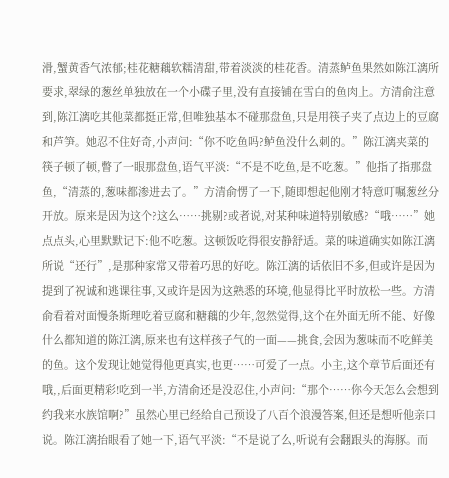滑,蟹黄香气浓郁;桂花糖藕软糯清甜,带着淡淡的桂花香。清蒸鲈鱼果然如陈江漓所要求,翠绿的葱丝单独放在一个小碟子里,没有直接铺在雪白的鱼肉上。方清俞注意到,陈江漓吃其他菜都挺正常,但唯独基本不碰那盘鱼,只是用筷子夹了点边上的豆腐和芦笋。她忍不住好奇,小声问:“你不吃鱼吗?鲈鱼没什么刺的。”陈江漓夹菜的筷子顿了顿,瞥了一眼那盘鱼,语气平淡:“不是不吃鱼,是不吃葱。”他指了指那盘鱼,“清蒸的,葱味都渗进去了。”方清俞愣了一下,随即想起他刚才特意叮嘱葱丝分开放。原来是因为这个?这么……挑剔?或者说,对某种味道特别敏感?“哦……”她点点头,心里默默记下:他不吃葱。这顿饭吃得很安静舒适。菜的味道确实如陈江漓所说“还行”,是那种家常又带着巧思的好吃。陈江漓的话依旧不多,但或许是因为提到了祝诚和逃课往事,又或许是因为这熟悉的环境,他显得比平时放松一些。方清俞看着对面慢条斯理吃着豆腐和糖藕的少年,忽然觉得,这个在外面无所不能、好像什么都知道的陈江漓,原来也有这样孩子气的一面——挑食,会因为葱味而不吃鲜美的鱼。这个发现让她觉得他更真实,也更……可爱了一点。小主,这个章节后面还有哦,,后面更精彩!吃到一半,方清俞还是没忍住,小声问:“那个……你今天怎么会想到约我来水族馆啊?”虽然心里已经给自己预设了八百个浪漫答案,但还是想听他亲口说。陈江漓抬眼看了她一下,语气平淡:“不是说了么,听说有会翻跟头的海豚。而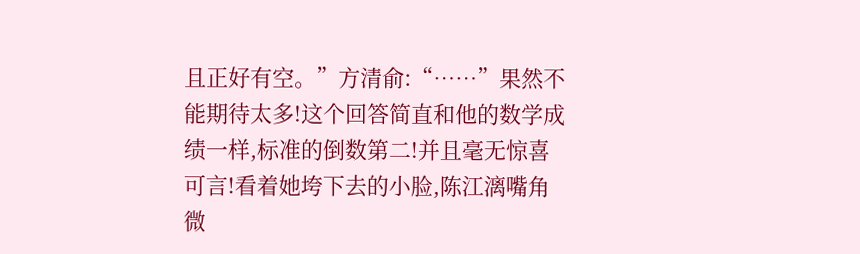且正好有空。”方清俞:“……”果然不能期待太多!这个回答简直和他的数学成绩一样,标准的倒数第二!并且毫无惊喜可言!看着她垮下去的小脸,陈江漓嘴角微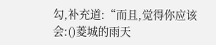勾,补充道:“而且,觉得你应该会:()菱城的雨天